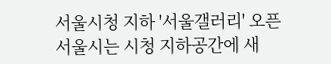서울시청 지하 '서울갤러리' 오픈
서울시는 시청 지하공간에 새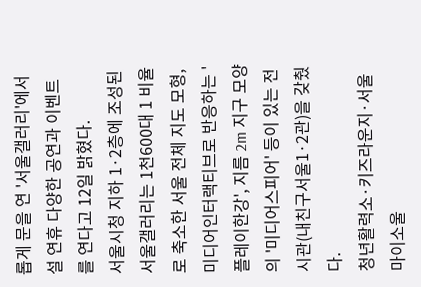롭게 문을 연 '서울갤러리'에서 설 연휴 다양한 공연과 이벤트를 연다고 12일 밝혔다.
서울시청 지하 1·2층에 조성된 서울갤러리는 1천600대 1 비율로 축소한 서울 전체 지도 모형, 미디어인터랙티브로 반응하는 '플레이한강', 지름 2m 지구 모양의 '미디어스피어' 등이 있는 전시관(내친구서울1·2관)을 갖췄다.
청년활력소·키즈라운지·서울마이소울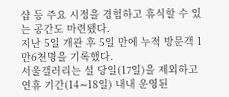샵 등 주요 시정을 경험하고 휴식할 수 있는 공간도 마련됐다.
지난 5일 개관 후 5일 만에 누적 방문객 1만6천명을 기록했다.
서울갤러리는 설 당일(17일)을 제외하고 연휴 기간(14∼18일) 내내 운영된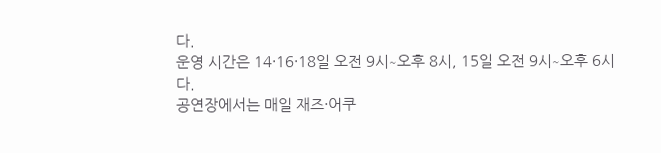다.
운영 시간은 14·16·18일 오전 9시∼오후 8시, 15일 오전 9시∼오후 6시다.
공연장에서는 매일 재즈·어쿠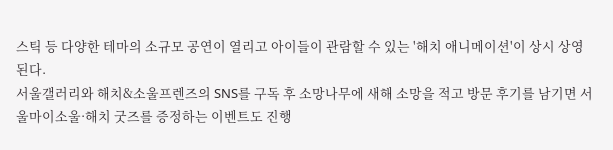스틱 등 다양한 테마의 소규모 공연이 열리고 아이들이 관람할 수 있는 '해치 애니메이션'이 상시 상영된다.
서울갤러리와 해치&소울프렌즈의 SNS를 구독 후 소망나무에 새해 소망을 적고 방문 후기를 남기면 서울마이소울·해치 굿즈를 증정하는 이벤트도 진행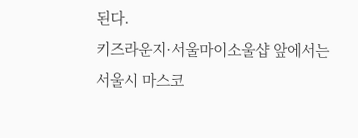된다.
키즈라운지·서울마이소울샵 앞에서는 서울시 마스코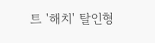트 '해치' 탈인형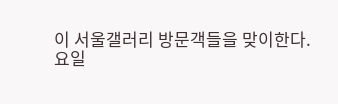이 서울갤러리 방문객들을 맞이한다.
요일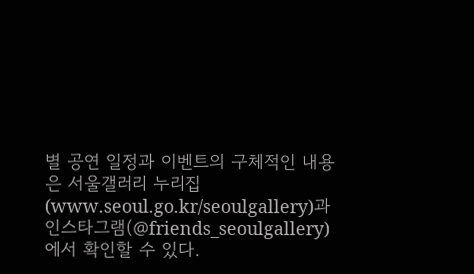별 공연 일정과 이벤트의 구체적인 내용은 서울갤러리 누리집(www.seoul.go.kr/seoulgallery)과 인스타그램(@friends_seoulgallery)에서 확인할 수 있다.